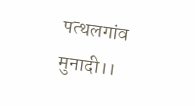पत्थलगांव मुनादी।।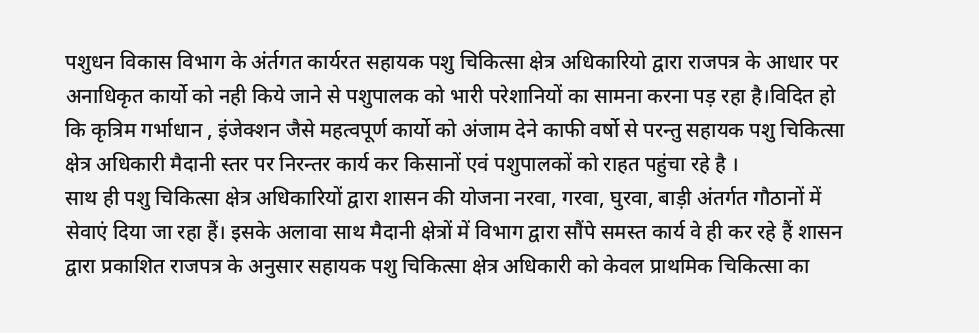पशुधन विकास विभाग के अंर्तगत कार्यरत सहायक पशु चिकित्सा क्षेत्र अधिकारियो द्वारा राजपत्र के आधार पर अनाधिकृत कार्यो को नही किये जाने से पशुपालक को भारी परेशानियों का सामना करना पड़ रहा है।विदित हो कि कृत्रिम गर्भाधान , इंजेक्शन जैसे महत्वपूर्ण कार्यो को अंजाम देने काफी वर्षो से परन्तु सहायक पशु चिकित्सा क्षेत्र अधिकारी मैदानी स्तर पर निरन्तर कार्य कर किसानों एवं पशुपालकों को राहत पहुंचा रहे है ।
साथ ही पशु चिकित्सा क्षेत्र अधिकारियों द्वारा शासन की योजना नरवा, गरवा, घुरवा, बाड़ी अंतर्गत गौठानों में सेवाएं दिया जा रहा हैं। इसके अलावा साथ मैदानी क्षेत्रों में विभाग द्वारा सौंपे समस्त कार्य वे ही कर रहे हैं शासन द्वारा प्रकाशित राजपत्र के अनुसार सहायक पशु चिकित्सा क्षेत्र अधिकारी को केवल प्राथमिक चिकित्सा का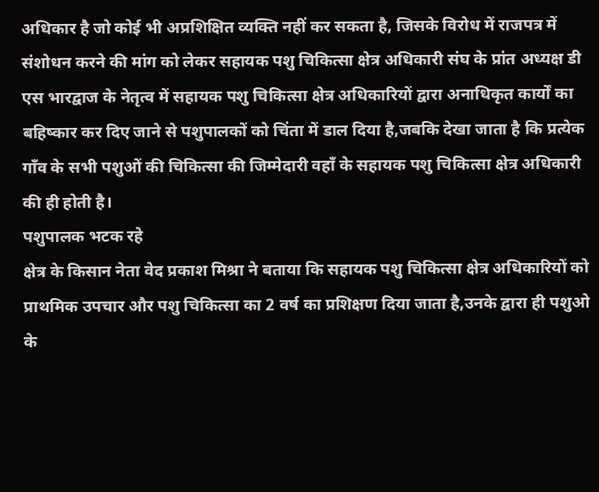अधिकार है जो कोई भी अप्रशिक्षित व्यक्ति नहीं कर सकता है, जिसके विरोध में राजपत्र में संशोधन करने की मांग को लेकर सहायक पशु चिकित्सा क्षेत्र अधिकारी संघ के प्रांत अध्यक्ष डी एस भारद्वाज के नेतृत्व में सहायक पशु चिकित्सा क्षेत्र अधिकारियों द्वारा अनाधिकृत कार्यों का बहिष्कार कर दिए जाने से पशुपालकों को चिंता में डाल दिया है,जबकि देखा जाता है कि प्रत्येक गाँव के सभी पशुओं की चिकित्सा की जिम्मेदारी वहाँ के सहायक पशु चिकित्सा क्षेत्र अधिकारी की ही होती है।
पशुपालक भटक रहे
क्षेत्र के किसान नेता वेद प्रकाश मिश्रा ने बताया कि सहायक पशु चिकित्सा क्षेत्र अधिकारियों को प्राथमिक उपचार और पशु चिकित्सा का 2 वर्ष का प्रशिक्षण दिया जाता है,उनके द्वारा ही पशुओ के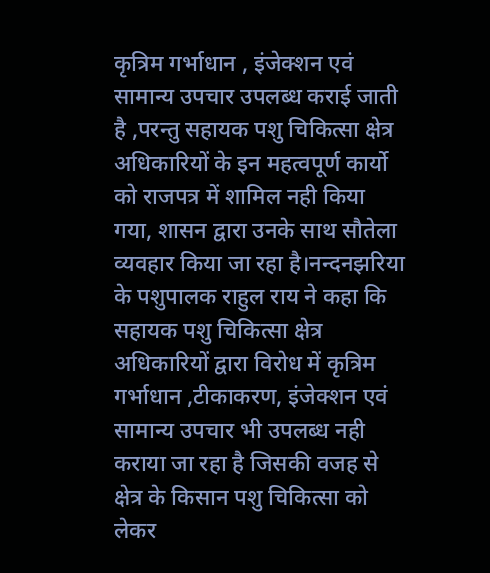कृत्रिम गर्भाधान , इंजेक्शन एवं सामान्य उपचार उपलब्ध कराई जाती है ,परन्तु सहायक पशु चिकित्सा क्षेत्र अधिकारियों के इन महत्वपूर्ण कार्यो को राजपत्र में शामिल नही किया गया, शासन द्वारा उनके साथ सौतेला व्यवहार किया जा रहा है।नन्दनझरिया के पशुपालक राहुल राय ने कहा कि सहायक पशु चिकित्सा क्षेत्र अधिकारियों द्वारा विरोध में कृत्रिम गर्भाधान ,टीकाकरण, इंजेक्शन एवं सामान्य उपचार भी उपलब्ध नही कराया जा रहा है जिसकी वजह से क्षेत्र के किसान पशु चिकित्सा को लेकर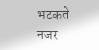भटकते नजर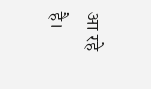आ रहे है।